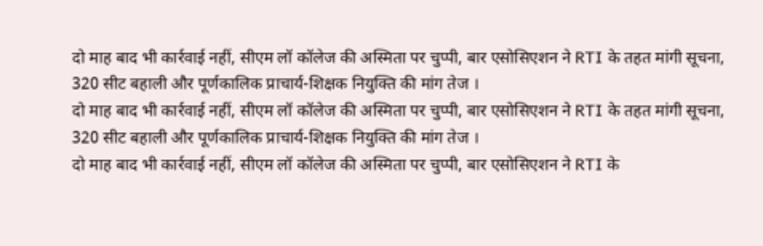दो माह बाद भी कार्रवाई नहीं, सीएम लॉ कॉलेज की अस्मिता पर चुप्पी, बार एसोसिएशन ने RTI के तहत मांगी सूचना, 320 सीट बहाली और पूर्णकालिक प्राचार्य-शिक्षक नियुक्ति की मांग तेज ।
दो माह बाद भी कार्रवाई नहीं, सीएम लॉ कॉलेज की अस्मिता पर चुप्पी, बार एसोसिएशन ने RTI के तहत मांगी सूचना, 320 सीट बहाली और पूर्णकालिक प्राचार्य-शिक्षक नियुक्ति की मांग तेज ।
दो माह बाद भी कार्रवाई नहीं, सीएम लॉ कॉलेज की अस्मिता पर चुप्पी, बार एसोसिएशन ने RTI के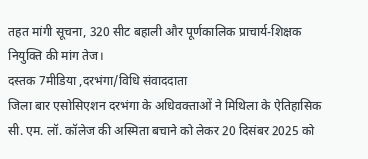तहत मांगी सूचना, 320 सीट बहाली और पूर्णकालिक प्राचार्य-शिक्षक नियुक्ति की मांग तेज।
दस्तक 7मीडिया ,दरभंगा/विधि संवाददाता
जिला बार एसोसिएशन दरभंगा के अधिवक्ताओं ने मिथिला के ऐतिहासिक सी. एम. लॉ. कॉलेज की अस्मिता बचाने को लेकर 20 दिसंबर 2025 को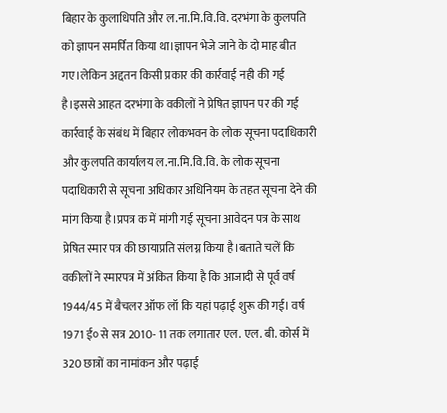बिहार के कुलाधिपति और ल.ना.मि.वि.वि. दरभंगा के कुलपति को ज्ञापन समर्पित किया था।ज्ञापन भेजे जाने के दो माह बीत गए।लेकिन अद्दतन किसी प्रकार की कार्रवाई नही की गई है।इससे आहत दरभंगा के वकीलों ने प्रेषित ज्ञापन पर की गई कार्रवाई के संबंध में बिहार लोकभवन के लोक सूचना पदाधिकारी और कुलपति कार्यालय ल.ना.मि.वि.वि. के लोक सूचना पदाधिकारी से सूचना अधिकार अधिनियम के तहत सूचना देने की मांग किया है।प्रपत्र क में मांगी गई सूचना आवेदन पत्र के साथ प्रेषित स्मार पत्र की छायाप्रति संलग्न किया है।बताते चलें कि वकीलों ने स्मारपत्र में अंकित किया है कि आजादी से पूर्व वर्ष 1944/45 में बैचलर ऑफ लॉ कि यहां पढ़ाई शुरू की गई। वर्ष 1971 ई० से सत्र 2010- 11 तक लगातार एल. एल. बी. कोर्स में 320 छात्रों का नामांकन और पढ़ाई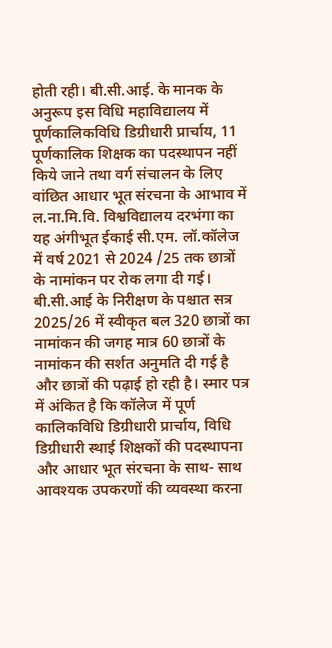होती रही। बी.सी.आई. के मानक के अनुरूप इस विधि महाविद्यालय में पूर्णकालिकविधि डिग्रीधारी प्रार्चाय, 11 पूर्णकालिक शिक्षक का पदस्थापन नहीं किये जाने तथा वर्ग संचालन के लिए वांछित आधार भूत संरचना के आभाव में ल.ना.मि.वि. विश्वविद्यालय दरभंगा का यह अंगीभूत ईकाई सी.एम. लॉ.कॉलेज में वर्ष 2021 से 2024 /25 तक छात्रों के नामांकन पर रोक लगा दी गई। बी.सी.आई के निरीक्षण के पश्चात सत्र 2025/26 में स्वीकृत बल 320 छात्रों का नामांकन की जगह मात्र 60 छात्रों के नामांकन की सर्शत अनुमति दी गई है और छात्रों की पढ़ाई हो रही है। स्मार पत्र में अंकित है कि कॉलेज में पूर्ण कालिकविधि डिग्रीधारी प्रार्चाय, विधि डिग्रीधारी स्थाई शिक्षकों की पदस्थापना और आधार भूत संरचना के साथ- साथ आवश्यक उपकरणों की व्यवस्था करना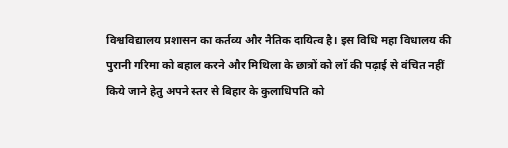विश्वविद्यालय प्रशासन का कर्तव्य और नैतिक दायित्व है। इस विधि महा विधालय की पुरानी गरिमा को बहाल करने और मिथिला के छात्रों को लॉ की पढ़ाई से वंचित नहीं किये जाने हेतु अपने स्तर से बिहार के कुलाधिपति को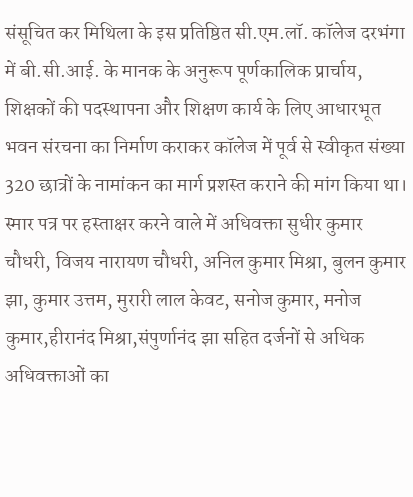संसूचित कर मिथिला के इस प्रतिष्ठित सी.एम.लॉ. कॉलेज दरभंगा में बी.सी.आई. के मानक के अनुरूप पूर्णकालिक प्रार्चाय, शिक्षकों की पदस्थापना और शिक्षण कार्य के लिए आधारभूत भवन संरचना का निर्माण कराकर कॉलेज में पूर्व से स्वीकृत संख्या 320 छात्रों के नामांकन का मार्ग प्रशस्त कराने की मांग किया था। स्मार पत्र पर हस्ताक्षर करने वाले में अधिवक्ता सुधीर कुमार चौधरी, विजय नारायण चौधरी, अनिल कुमार मिश्रा, बुलन कुमार झा, कुमार उत्तम, मुरारी लाल केवट, सनोज कुमार, मनोज कुमार,हीरानंद मिश्रा,संपुर्णानंद झा सहित दर्जनों से अधिक अधिवक्ताओं का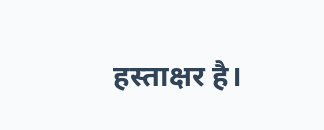हस्ताक्षर है।